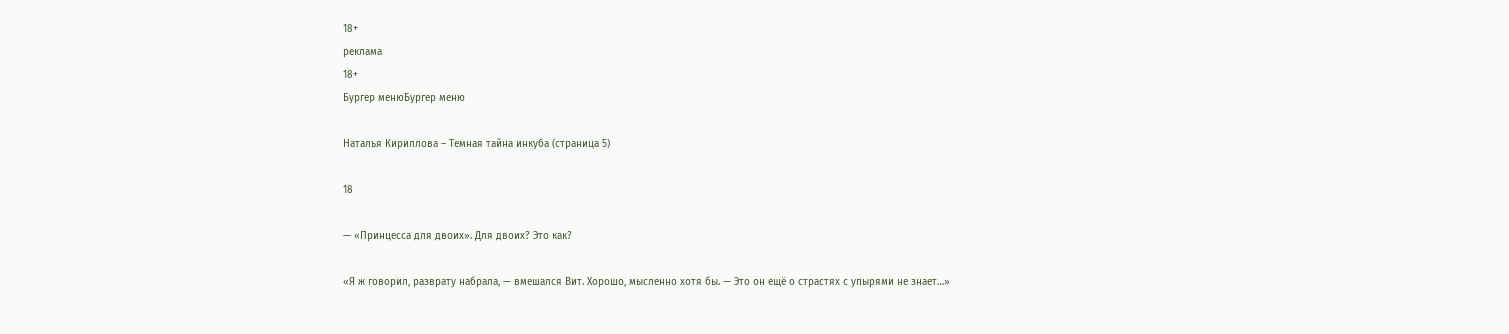18+
реклама
18+
Бургер менюБургер меню

Наталья Кириллова – Темная тайна инкуба (страница 5)

18

— «Принцесса для двоих». Для двоих? Это как?

«Я ж говорил, разврату набрала, — вмешался Вит. Хорошо, мысленно хотя бы. — Это он ещё о страстях с упырями не знает…»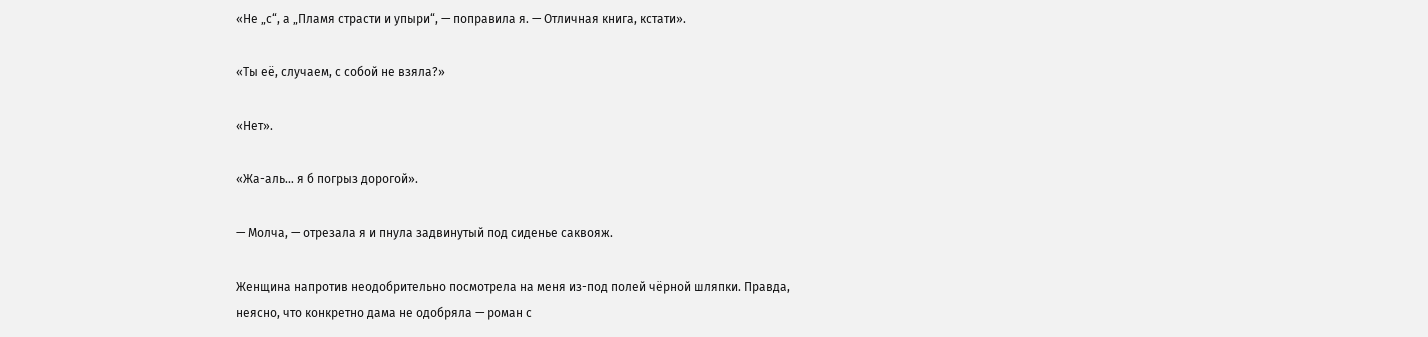«Не „с“, а „Пламя страсти и упыри“, — поправила я. — Отличная книга, кстати».

«Ты её, случаем, с собой не взяла?»

«Нет».

«Жа-аль… я б погрыз дорогой».

— Молча, — отрезала я и пнула задвинутый под сиденье саквояж.

Женщина напротив неодобрительно посмотрела на меня из-под полей чёрной шляпки. Правда, неясно, что конкретно дама не одобряла — роман с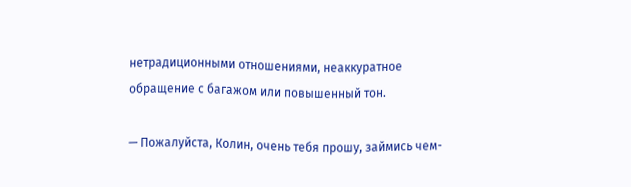нетрадиционными отношениями, неаккуратное обращение с багажом или повышенный тон.

— Пожалуйста, Колин, очень тебя прошу, займись чем-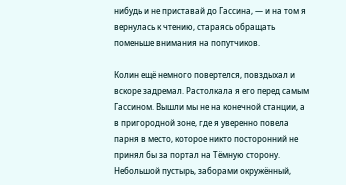нибудь и не приставай до Гассина, — и на том я вернулась к чтению, стараясь обращать поменьше внимания на попутчиков.

Колин ещё немного повертелся, повздыхал и вскоре задремал. Растолкала я его перед самым Гассином. Вышли мы не на конечной станции, а в пригородной зоне, где я уверенно повела парня в место, которое никто посторонний не принял бы за портал на Тёмную сторону. Небольшой пустырь, заборами окружённый,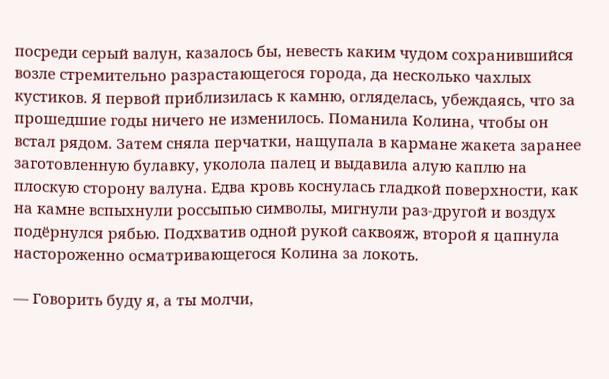посреди серый валун, казалось бы, невесть каким чудом сохранившийся возле стремительно разрастающегося города, да несколько чахлых кустиков. Я первой приблизилась к камню, огляделась, убеждаясь, что за прошедшие годы ничего не изменилось. Поманила Колина, чтобы он встал рядом. Затем сняла перчатки, нащупала в кармане жакета заранее заготовленную булавку, уколола палец и выдавила алую каплю на плоскую сторону валуна. Едва кровь коснулась гладкой поверхности, как на камне вспыхнули россыпью символы, мигнули раз-другой и воздух подёрнулся рябью. Подхватив одной рукой саквояж, второй я цапнула настороженно осматривающегося Колина за локоть.

— Говорить буду я, а ты молчи,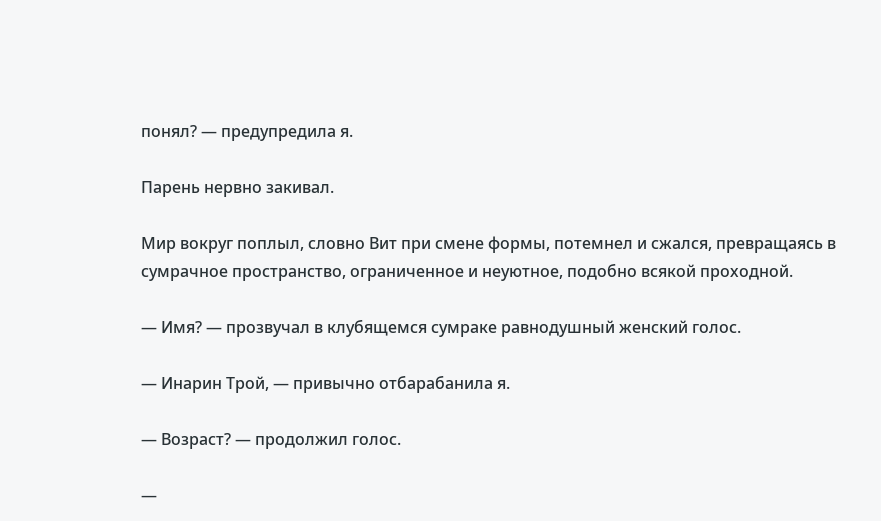понял? — предупредила я.

Парень нервно закивал.

Мир вокруг поплыл, словно Вит при смене формы, потемнел и сжался, превращаясь в сумрачное пространство, ограниченное и неуютное, подобно всякой проходной.

— Имя? — прозвучал в клубящемся сумраке равнодушный женский голос.

— Инарин Трой, — привычно отбарабанила я.

— Возраст? — продолжил голос.

—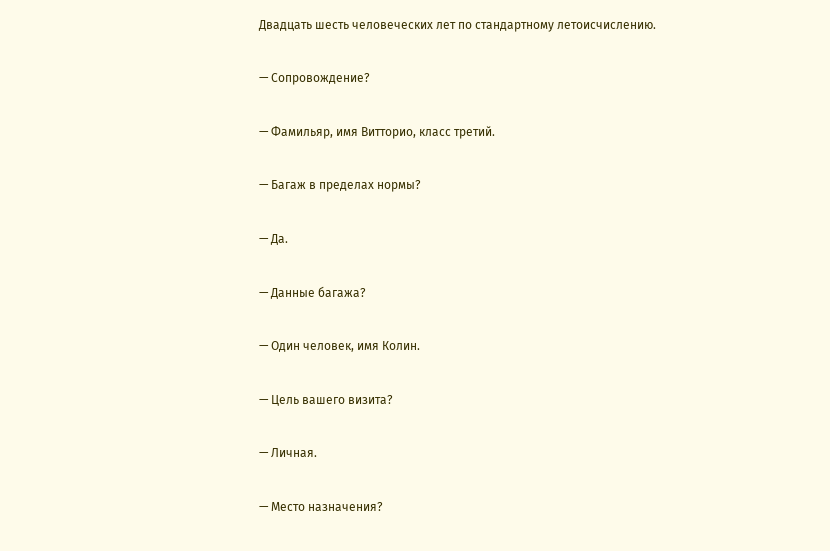Двадцать шесть человеческих лет по стандартному летоисчислению.

— Сопровождение?

— Фамильяр, имя Витторио, класс третий.

— Багаж в пределах нормы?

— Да.

— Данные багажа?

— Один человек, имя Колин.

— Цель вашего визита?

— Личная.

— Место назначения?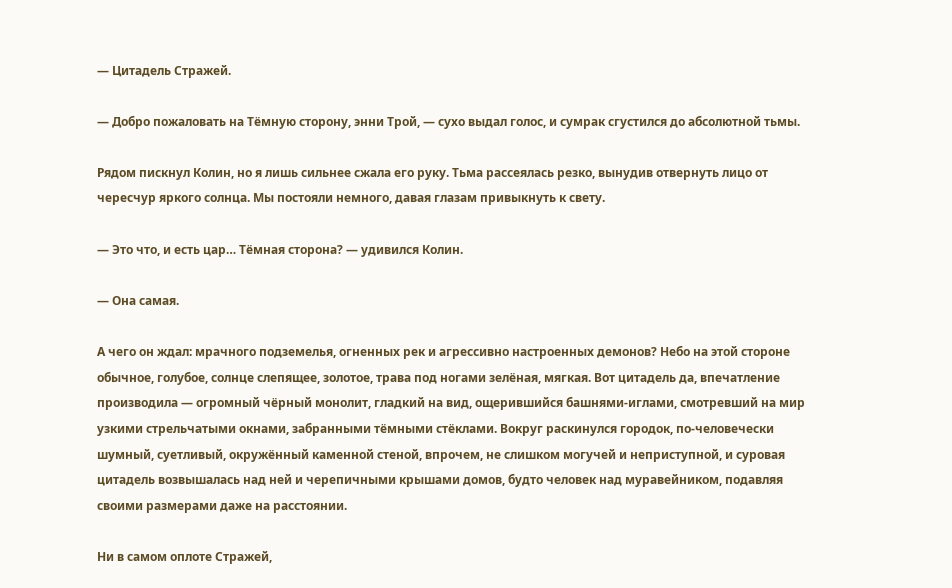— Цитадель Стражей.

— Добро пожаловать на Тёмную сторону, энни Трой, — сухо выдал голос, и сумрак сгустился до абсолютной тьмы.

Рядом пискнул Колин, но я лишь сильнее сжала его руку. Тьма рассеялась резко, вынудив отвернуть лицо от чересчур яркого солнца. Мы постояли немного, давая глазам привыкнуть к свету.

— Это что, и есть цар… Тёмная сторона? — удивился Колин.

— Она самая.

А чего он ждал: мрачного подземелья, огненных рек и агрессивно настроенных демонов? Небо на этой стороне обычное, голубое, солнце слепящее, золотое, трава под ногами зелёная, мягкая. Вот цитадель да, впечатление производила — огромный чёрный монолит, гладкий на вид, ощерившийся башнями-иглами, смотревший на мир узкими стрельчатыми окнами, забранными тёмными стёклами. Вокруг раскинулся городок, по-человечески шумный, суетливый, окружённый каменной стеной, впрочем, не слишком могучей и неприступной, и суровая цитадель возвышалась над ней и черепичными крышами домов, будто человек над муравейником, подавляя своими размерами даже на расстоянии.

Ни в самом оплоте Стражей,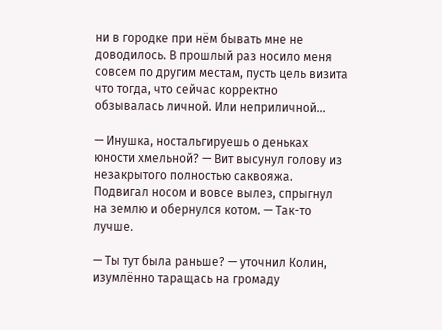ни в городке при нём бывать мне не доводилось. В прошлый раз носило меня совсем по другим местам, пусть цель визита что тогда, что сейчас корректно обзывалась личной. Или неприличной…

— Инушка, ностальгируешь о деньках юности хмельной? — Вит высунул голову из незакрытого полностью саквояжа. Подвигал носом и вовсе вылез, спрыгнул на землю и обернулся котом. — Так-то лучше.

— Ты тут была раньше? — уточнил Колин, изумлённо таращась на громаду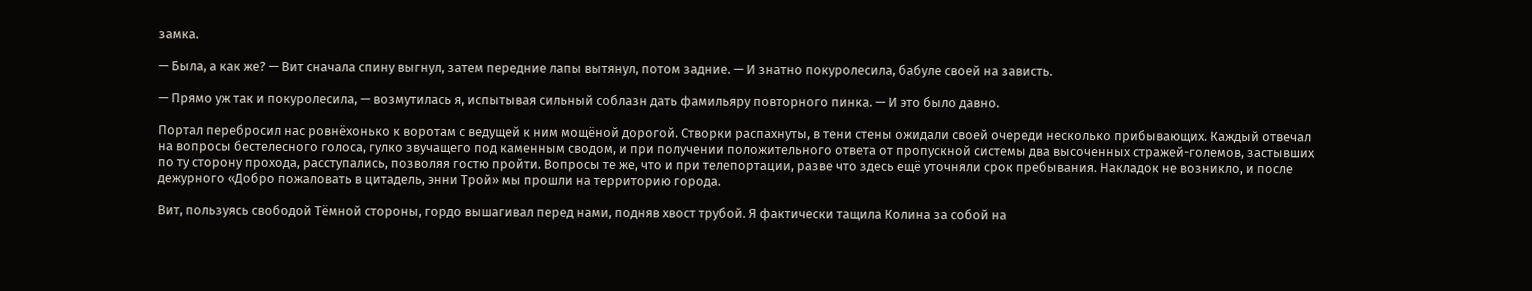замка.

— Была, а как же? — Вит сначала спину выгнул, затем передние лапы вытянул, потом задние. — И знатно покуролесила, бабуле своей на зависть.

— Прямо уж так и покуролесила, — возмутилась я, испытывая сильный соблазн дать фамильяру повторного пинка. — И это было давно.

Портал перебросил нас ровнёхонько к воротам с ведущей к ним мощёной дорогой. Створки распахнуты, в тени стены ожидали своей очереди несколько прибывающих. Каждый отвечал на вопросы бестелесного голоса, гулко звучащего под каменным сводом, и при получении положительного ответа от пропускной системы два высоченных стражей-големов, застывших по ту сторону прохода, расступались, позволяя гостю пройти. Вопросы те же, что и при телепортации, разве что здесь ещё уточняли срок пребывания. Накладок не возникло, и после дежурного «Добро пожаловать в цитадель, энни Трой» мы прошли на территорию города.

Вит, пользуясь свободой Тёмной стороны, гордо вышагивал перед нами, подняв хвост трубой. Я фактически тащила Колина за собой на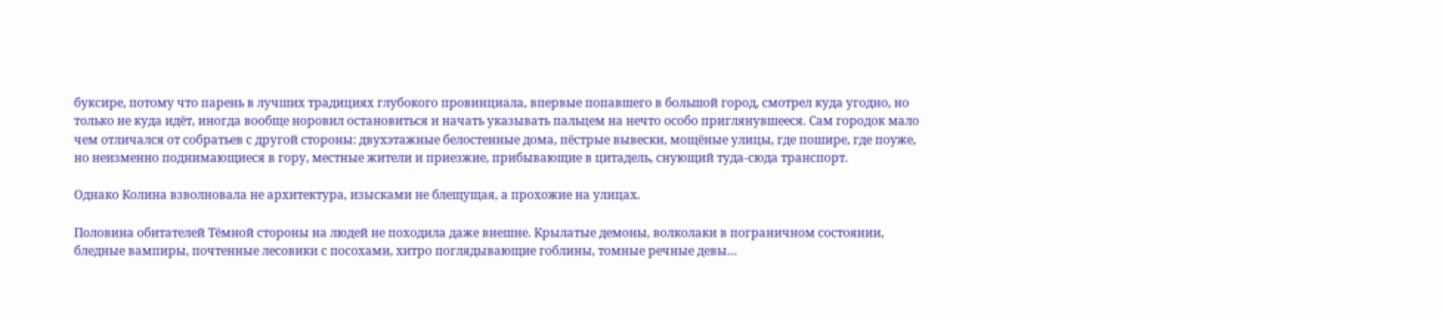буксире, потому что парень в лучших традициях глубокого провинциала, впервые попавшего в большой город, смотрел куда угодно, но только не куда идёт, иногда вообще норовил остановиться и начать указывать пальцем на нечто особо приглянувшееся. Сам городок мало чем отличался от собратьев с другой стороны: двухэтажные белостенные дома, пёстрые вывески, мощёные улицы, где пошире, где поуже, но неизменно поднимающиеся в гору, местные жители и приезжие, прибывающие в цитадель, снующий туда-сюда транспорт.

Однако Колина взволновала не архитектура, изысками не блещущая, а прохожие на улицах.

Половина обитателей Тёмной стороны на людей не походила даже внешне. Крылатые демоны, волколаки в пограничном состоянии, бледные вампиры, почтенные лесовики с посохами, хитро поглядывающие гоблины, томные речные девы…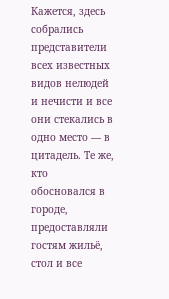Кажется, здесь собрались представители всех известных видов нелюдей и нечисти и все они стекались в одно место — в цитадель. Те же, кто обосновался в городе, предоставляли гостям жильё, стол и все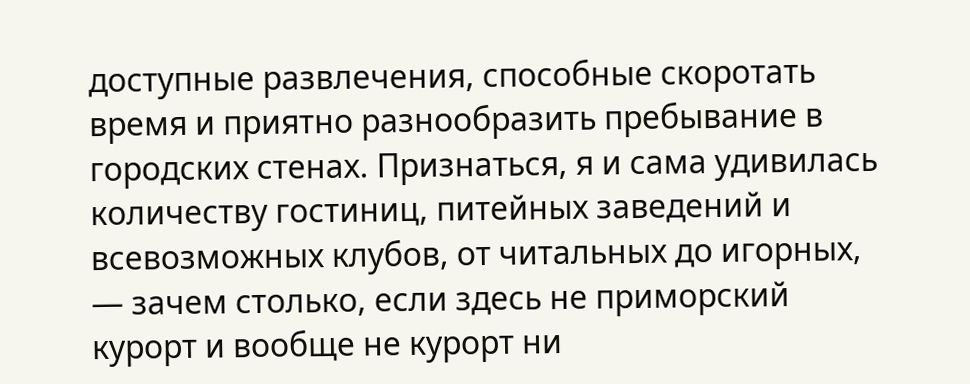доступные развлечения, способные скоротать время и приятно разнообразить пребывание в городских стенах. Признаться, я и сама удивилась количеству гостиниц, питейных заведений и всевозможных клубов, от читальных до игорных, — зачем столько, если здесь не приморский курорт и вообще не курорт ни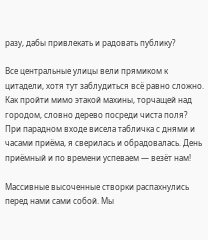разу, дабы привлекать и радовать публику?

Все центральные улицы вели прямиком к цитадели, хотя тут заблудиться всё равно сложно. Как пройти мимо этакой махины, торчащей над городом, словно дерево посреди чиста поля? При парадном входе висела табличка с днями и часами приёма, я сверилась и обрадовалась. День приёмный и по времени успеваем — везёт нам!

Массивные высоченные створки распахнулись перед нами сами собой. Мы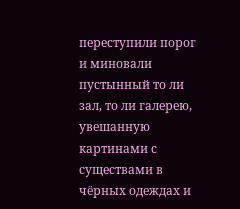переступили порог и миновали пустынный то ли зал, то ли галерею, увешанную картинами с существами в чёрных одеждах и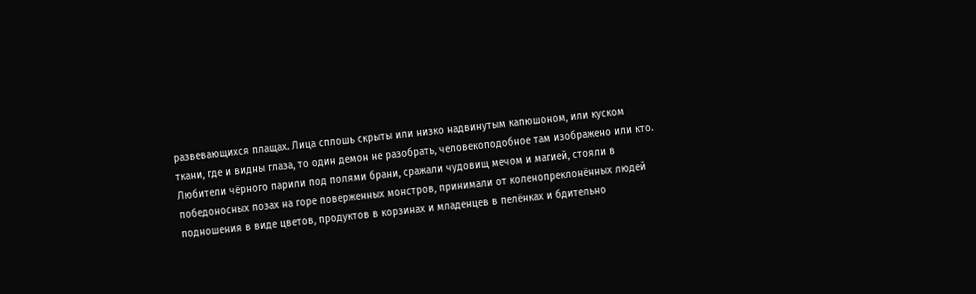развевающихся плащах. Лица сплошь скрыты или низко надвинутым капюшоном, или куском ткани, где и видны глаза, то один демон не разобрать, человекоподобное там изображено или кто. Любители чёрного парили под полями брани, сражали чудовищ мечом и магией, стояли в победоносных позах на горе поверженных монстров, принимали от коленопреклонённых людей подношения в виде цветов, продуктов в корзинах и младенцев в пелёнках и бдительно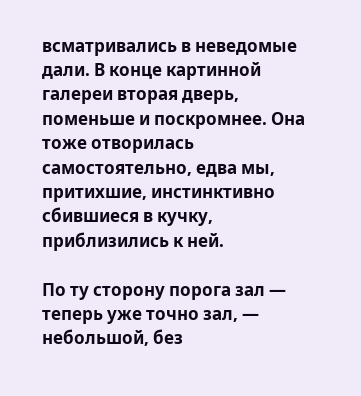всматривались в неведомые дали. В конце картинной галереи вторая дверь, поменьше и поскромнее. Она тоже отворилась самостоятельно, едва мы, притихшие, инстинктивно сбившиеся в кучку, приблизились к ней.

По ту сторону порога зал — теперь уже точно зал, — небольшой, без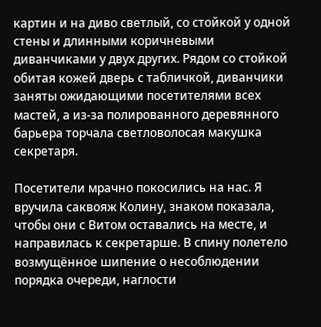картин и на диво светлый, со стойкой у одной стены и длинными коричневыми диванчиками у двух других. Рядом со стойкой обитая кожей дверь с табличкой, диванчики заняты ожидающими посетителями всех мастей, а из-за полированного деревянного барьера торчала светловолосая макушка секретаря.

Посетители мрачно покосились на нас. Я вручила саквояж Колину, знаком показала, чтобы они с Витом оставались на месте, и направилась к секретарше. В спину полетело возмущённое шипение о несоблюдении порядка очереди, наглости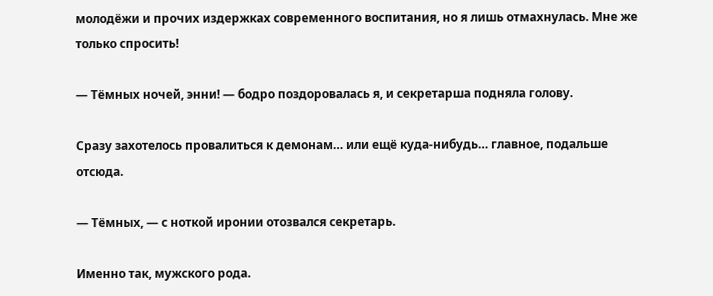молодёжи и прочих издержках современного воспитания, но я лишь отмахнулась. Мне же только спросить!

— Тёмных ночей, энни! — бодро поздоровалась я, и секретарша подняла голову.

Сразу захотелось провалиться к демонам… или ещё куда-нибудь… главное, подальше отсюда.

— Тёмных, — с ноткой иронии отозвался секретарь.

Именно так, мужского рода.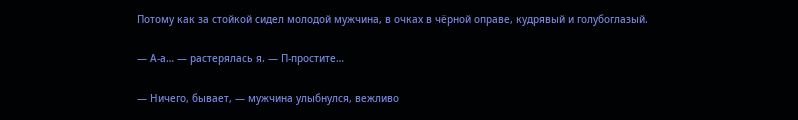Потому как за стойкой сидел молодой мужчина, в очках в чёрной оправе, кудрявый и голубоглазый.

— А-а… — растерялась я. — П-простите…

— Ничего, бывает, — мужчина улыбнулся, вежливо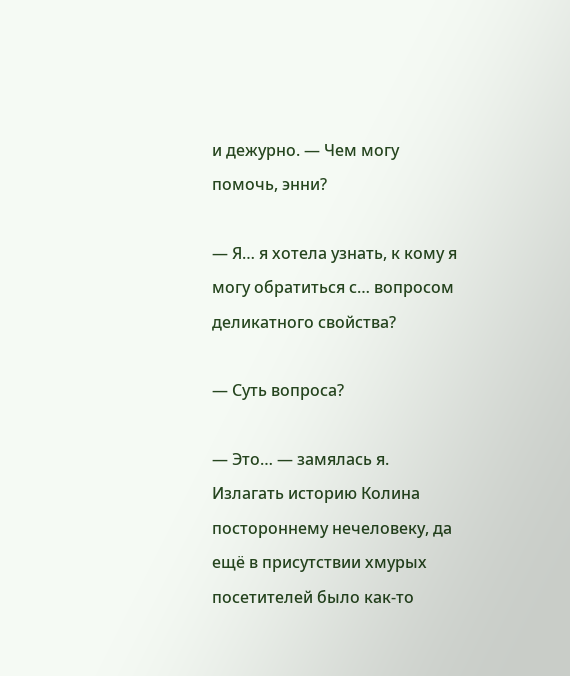и дежурно. — Чем могу помочь, энни?

— Я… я хотела узнать, к кому я могу обратиться с… вопросом деликатного свойства?

— Суть вопроса?

— Это… — замялась я. Излагать историю Колина постороннему нечеловеку, да ещё в присутствии хмурых посетителей было как-то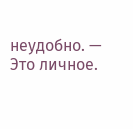неудобно. — Это личное.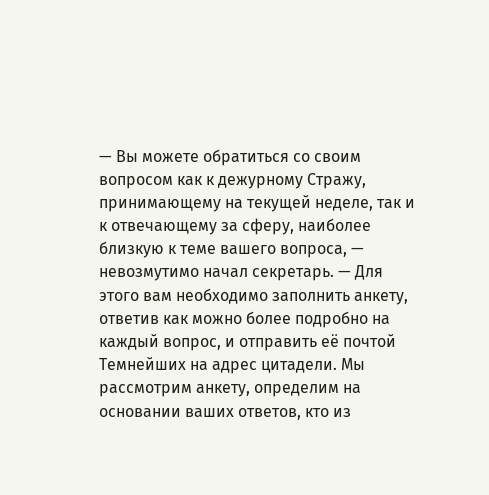— Вы можете обратиться со своим вопросом как к дежурному Стражу, принимающему на текущей неделе, так и к отвечающему за сферу, наиболее близкую к теме вашего вопроса, — невозмутимо начал секретарь. — Для этого вам необходимо заполнить анкету, ответив как можно более подробно на каждый вопрос, и отправить её почтой Темнейших на адрес цитадели. Мы рассмотрим анкету, определим на основании ваших ответов, кто из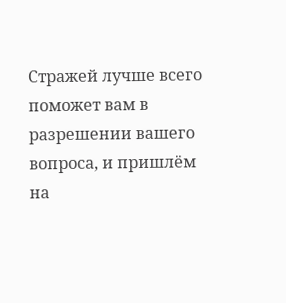Стражей лучше всего поможет вам в разрешении вашего вопроса, и пришлём на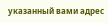указанный вами адрес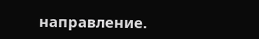направление.